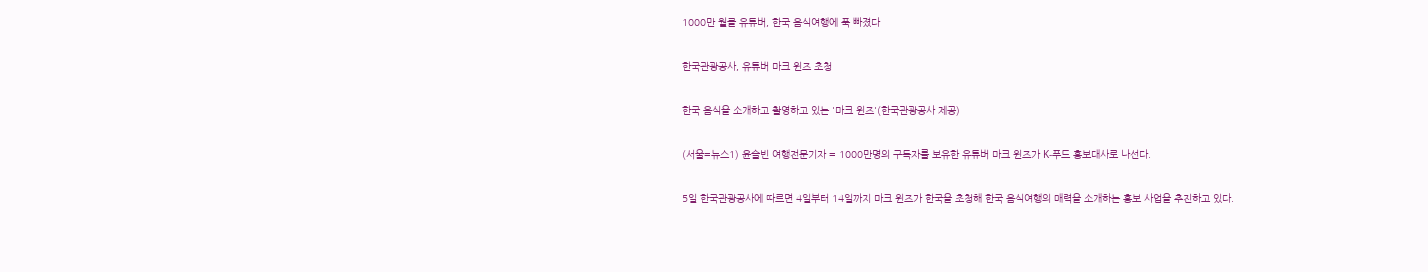1000만 월클 유튜버, 한국 음식여행에 푹 빠졌다

한국관광공사, 유튜버 마크 윈즈 초청

한국 음식을 소개하고 촬영하고 있는 '마크 윈즈'(한국관광공사 제공)

(서울=뉴스1) 윤슬빈 여행전문기자 = 1000만명의 구독자를 보유한 유튜버 마크 윈즈가 K-푸드 홍보대사로 나선다.

5일 한국관광공사에 따르면 4일부터 14일까지 마크 윈즈가 한국을 초청해 한국 음식여행의 매력을 소개하는 홍보 사업을 추진하고 있다.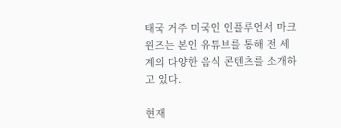태국 거주 미국인 인플루언서 마크 윈즈는 본인 유튜브를 통해 전 세계의 다양한 음식 콘텐츠를 소개하고 있다.

현재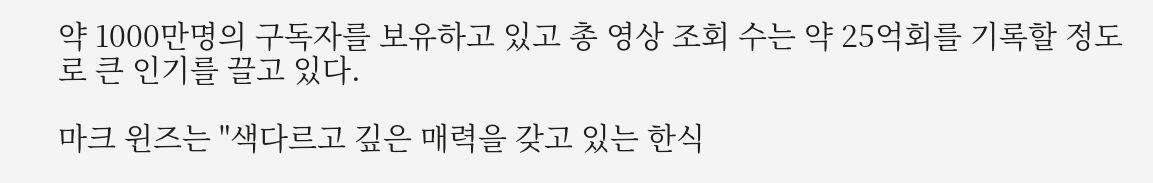약 1000만명의 구독자를 보유하고 있고 총 영상 조회 수는 약 25억회를 기록할 정도로 큰 인기를 끌고 있다.

마크 윈즈는 "색다르고 깊은 매력을 갖고 있는 한식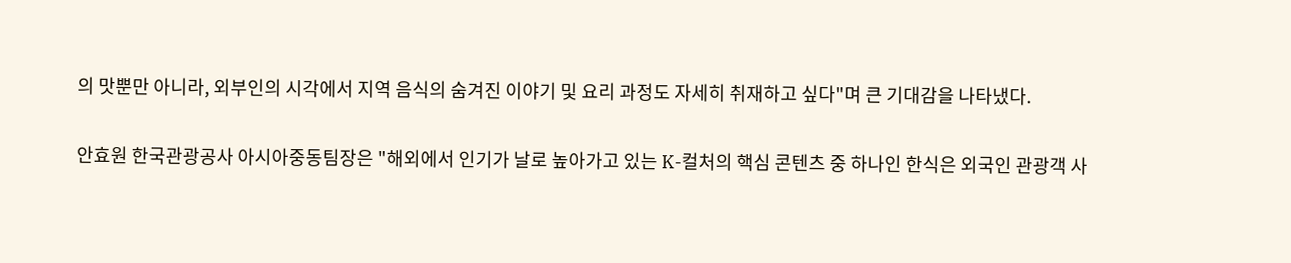의 맛뿐만 아니라, 외부인의 시각에서 지역 음식의 숨겨진 이야기 및 요리 과정도 자세히 취재하고 싶다"며 큰 기대감을 나타냈다.

안효원 한국관광공사 아시아중동팀장은 "해외에서 인기가 날로 높아가고 있는 K-컬처의 핵심 콘텐츠 중 하나인 한식은 외국인 관광객 사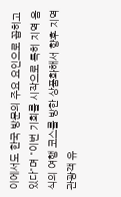이에서도 한국 방문의 주요 요인으로 꼽히고 있다"며 "이번 기회를 시작으로 특히 지역 음식의 여행 코스를 방한 상품화해서 향후 지역 관광객 유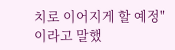치로 이어지게 할 예정"이라고 말했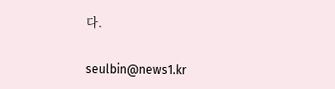다.

seulbin@news1.kr